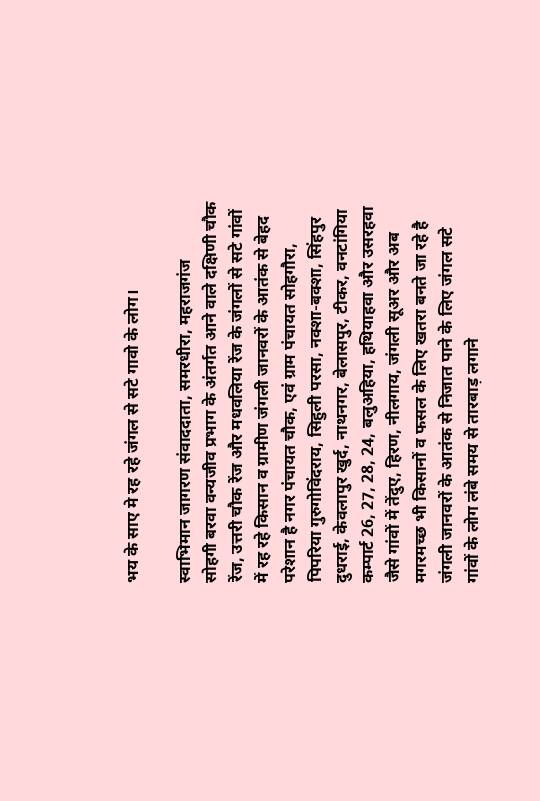भय के साए मे रह रहे जंगल से सटे गावो के लोग।

स्वाभिमान जागरण संवाददाता, समरधीरा, महराजगंज
सोहगी बरवा वन्यजीव प्रभाग के अंतर्गत आने वाले दक्षिणी चौक रेंज, उत्तरी चौक रेंज और मधवलिया रेंज के जंगलों से सटे गांवों में रह रहे किसान व ग्रामीण जंगली जानवरों के आतंक से बेहद परेशान है नगर पंचायत चौक, एवं ग्राम पंचायत सोहगौरा, पिपरिया गुरुगोविंदराय, सिहुली परसा, नक्शा-बक्शा, सिंहपुर दुधराई, केवलापुर खुर्द, नाथनगर, बेलासपुर, टीकर, वनटांगिया कम्पार्ट 26, 27, 28, 24, बलुअहिया, हथियाहवा और उसरहवा जैसे गांवों में तेंदुए, हिरण, नीलगाय, जंगली सूअर और अब मगरमच्छ भी किसानों व फसल के लिए खतरा बनते जा रहे है जंगली जानवरों के आतंक से निजात पाने के लिए जंगल सटे गांवों के लोग लंबे समय से तारबाड़ लगाने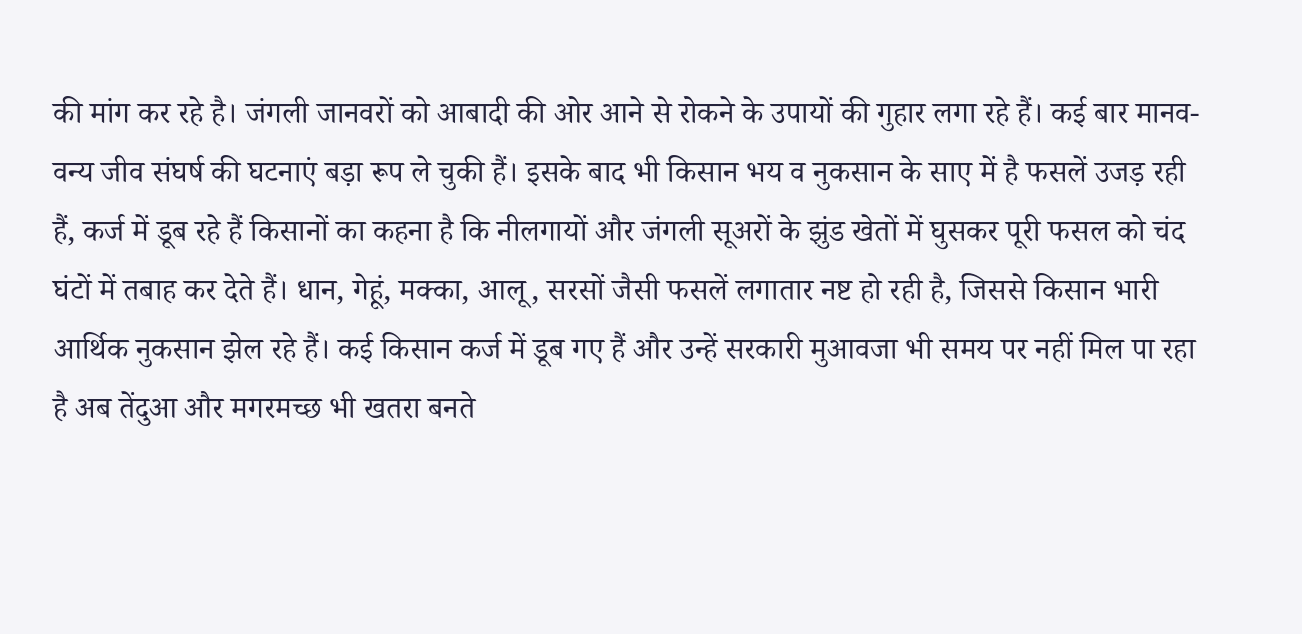की मांग कर रहे है। जंगली जानवरों को आबादी की ओर आने से रोकने के उपायों की गुहार लगा रहे हैं। कई बार मानव-वन्य जीव संघर्ष की घटनाएं बड़ा रूप ले चुकी हैं। इसके बाद भी किसान भय व नुकसान के साए में है फसलें उजड़ रही हैं, कर्ज में डूब रहे हैं किसानों का कहना है कि नीलगायों और जंगली सूअरों के झुंड खेतों में घुसकर पूरी फसल को चंद घंटों में तबाह कर देते हैं। धान, गेहूं, मक्का, आलू, सरसों जैसी फसलें लगातार नष्ट हो रही है, जिससे किसान भारी आर्थिक नुकसान झेल रहे हैं। कई किसान कर्ज में डूब गए हैं और उन्हें सरकारी मुआवजा भी समय पर नहीं मिल पा रहा है अब तेंदुआ और मगरमच्छ भी खतरा बनते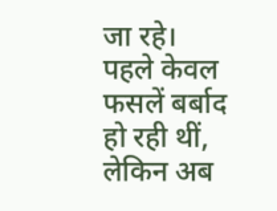जा रहे। पहले केवल फसलें बर्बाद हो रही थीं, लेकिन अब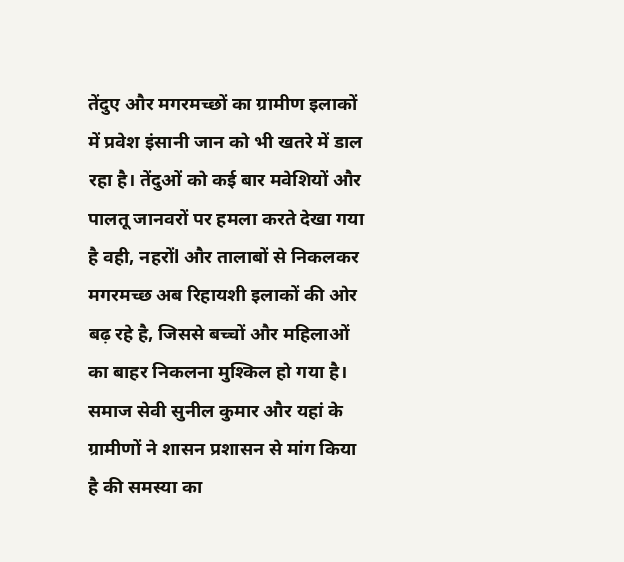तेंदुए और मगरमच्छों का ग्रामीण इलाकों में प्रवेश इंसानी जान को भी खतरे में डाल रहा है। तेंदुओं को कई बार मवेशियों और पालतू जानवरों पर हमला करते देखा गया है वही, नहरोंl और तालाबों से निकलकर मगरमच्छ अब रिहायशी इलाकों की ओर बढ़ रहे है, जिससे बच्चों और महिलाओं का बाहर निकलना मुश्किल हो गया है। समाज सेवी सुनील कुमार और यहां के ग्रामीणों ने शासन प्रशासन से मांग किया है की समस्या का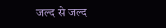जल्द से जल्द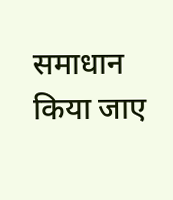समाधान किया जाए